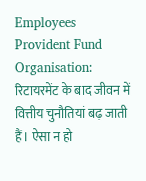Employees Provident Fund Organisation: रिटायरमेंट के बाद जीवन में वित्तीय चुनौतियां बढ़ जाती हैं। ऐसा न हो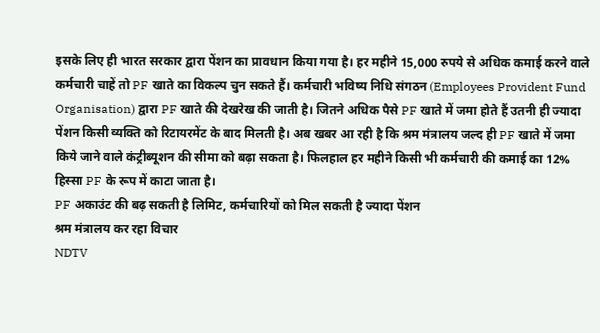इसके लिए ही भारत सरकार द्वारा पेंशन का प्रावधान किया गया है। हर महीने 15,000 रुपये से अधिक कमाई करने वाले कर्मचारी चाहें तो PF खाते का विकल्प चुन सकते हैं। कर्मचारी भविष्य निधि संगठन (Employees Provident Fund Organisation) द्वारा PF खाते की देखरेख की जाती है। जितने अधिक पैसे PF खाते में जमा होते हैं उतनी ही ज्यादा पेंशन किसी व्यक्ति को रिटायरमेंट के बाद मिलती है। अब खबर आ रही है कि श्रम मंत्रालय जल्द ही PF खाते में जमा किये जाने वाले कंट्रीब्यूशन की सीमा को बढ़ा सकता है। फिलहाल हर महीने किसी भी कर्मचारी की कमाई का 12% हिस्सा PF के रूप में काटा जाता है।
PF अकाउंट की बढ़ सकती है लिमिट, कर्मचारियों को मिल सकती है ज्यादा पेंशन
श्रम मंत्रालय कर रहा विचार
NDTV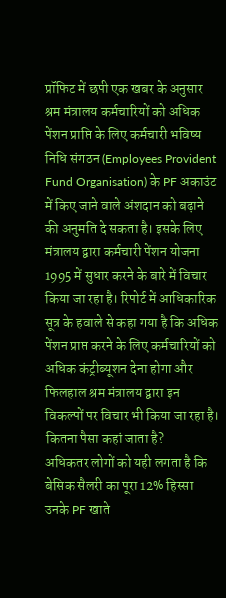प्रॉफिट में छपी एक खबर के अनुसार श्रम मंत्रालय कर्मचारियों को अधिक पेंशन प्राप्ति के लिए कर्मचारी भविष्य निधि संगठन (Employees Provident Fund Organisation) के PF अकाउंट में किए जाने वाले अंशदान को बढ़ाने की अनुमति दे सकता है। इसके लिए मंत्रालय द्वारा कर्मचारी पेंशन योजना 1995 में सुधार करने के बारे में विचार किया जा रहा है। रिपोर्ट में आधिकारिक सूत्र के हवाले से कहा गया है कि अधिक पेंशन प्राप्त करने के लिए कर्मचारियों को अधिक कंट्रीब्यूशन देना होगा और फिलहाल श्रम मंत्रालय द्वारा इन विकल्पों पर विचार भी किया जा रहा है।
कितना पैसा कहां जाता है?
अधिकतर लोगों को यही लगता है कि बेसिक सैलरी का पूरा 12% हिस्सा उनके PF खाते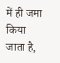में ही जमा किया जाता है,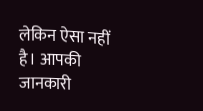लेकिन ऐसा नहीं है। आपकी जानकारी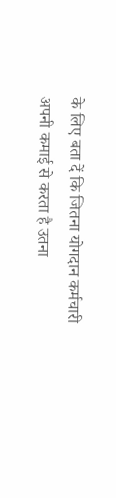के लिए बता दें कि जितना योगदान कर्मचारी अपनी कमाई से करता है उतना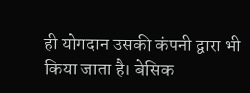ही योगदान उसकी कंपनी द्वारा भी किया जाता है। बेसिक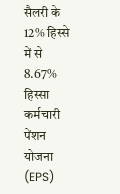सैलरी के 12% हिस्से में से 8.67% हिस्सा कर्मचारी पेंशन योजना (EPS)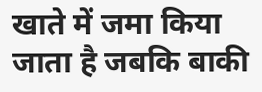खाते में जमा किया जाता है जबकि बाकी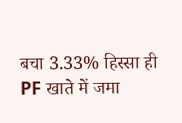बचा 3.33% हिस्सा ही PF खाते में जमा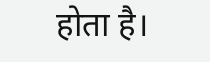होता है।